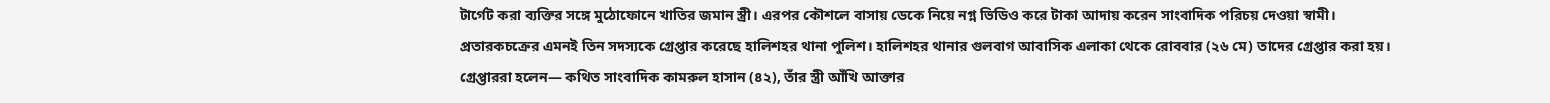টার্গেট করা ব্যক্তির সঙ্গে মুঠোফোনে খাতির জমান স্ত্রী। এরপর কৌশলে বাসায় ডেকে নিয়ে নগ্ন ভিডিও করে টাকা আদায় করেন সাংবাদিক পরিচয় দেওয়া স্বামী।
প্রতারকচক্রের এমনই তিন সদস্যকে গ্রেপ্তার করেছে হালিশহর থানা পুলিশ। হালিশহর থানার গুলবাগ আবাসিক এলাকা থেকে রোববার (২৬ মে) তাদের গ্রেপ্তার করা হয়।
গ্রেপ্তাররা হলেন— কথিত সাংবাদিক কামরুল হাসান (৪২), তাঁর স্ত্রী আঁখি আক্তার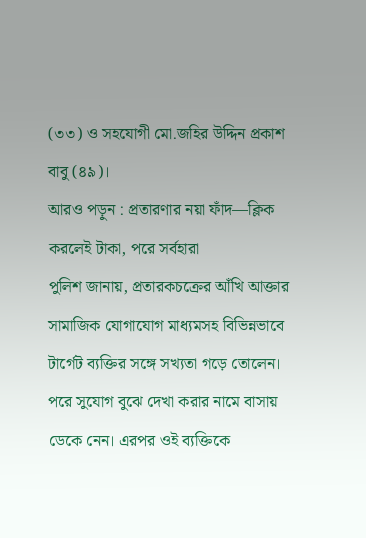(৩৩) ও সহযোগী মো.জহির উদ্দিন প্রকাশ বাবু (৪৯)।
আরও পড়ুন : প্রতারণার নয়া ফাঁদ—ক্লিক করলেই টাকা, পরে সর্বহারা
পুলিশ জানায়, প্রতারকচক্রের আঁখি আক্তার সামাজিক যোগাযোগ মাধ্যমসহ বিভিন্নভাবে টার্গেট ব্যক্তির সঙ্গে সখ্যতা গড়ে তোলেন। পরে সুযোগ বুঝে দেখা করার নামে বাসায় ডেকে নেন। এরপর ওই ব্যক্তিকে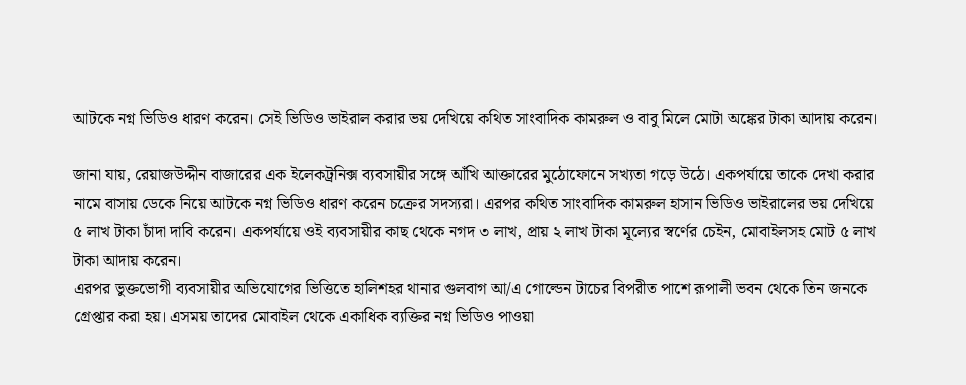আটকে নগ্ন ভিডিও ধারণ করেন। সেই ভিডিও ভাইরাল করার ভয় দেখিয়ে কথিত সাংবাদিক কামরুল ও বাবু মিলে মোটা অঙ্কের টাকা আদায় করেন।

জানা যায়, রেয়াজউদ্দীন বাজারের এক ইলেকট্রনিক্স ব্যবসায়ীর সঙ্গে আঁখি আক্তারের মুঠোফোনে সখ্যতা গড়ে উঠে। একপর্যায়ে তাকে দেখা করার নামে বাসায় ডেকে নিয়ে আটকে নগ্ন ভিডিও ধারণ করেন চক্রের সদস্যরা। এরপর কথিত সাংবাদিক কামরুল হাসান ভিডিও ভাইরালের ভয় দেখিয়ে ৫ লাখ টাকা চাঁদা দাবি করেন। একপর্যায়ে ওই ব্যবসায়ীর কাছ থেকে নগদ ৩ লাখ, প্রায় ২ লাখ টাকা মূল্যের স্বর্ণের চেইন, মোবাইলসহ মোট ৫ লাখ টাকা আদায় করেন।
এরপর ভুক্তভোগী ব্যবসায়ীর অভিযোগের ভিত্তিতে হালিশহর থানার গুলবাগ আ/এ গোল্ডেন টাচের বিপরীত পাশে রূপালী ভবন থেকে তিন জনকে গ্রেপ্তার করা হয়। এসময় তাদের মোবাইল থেকে একাধিক ব্যক্তির নগ্ন ভিডিও পাওয়া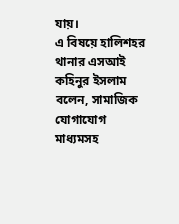যায়।
এ বিষয়ে হালিশহর থানার এসআই কহিনুর ইসলাম বলেন, সামাজিক যোগাযোগ মাধ্যমসহ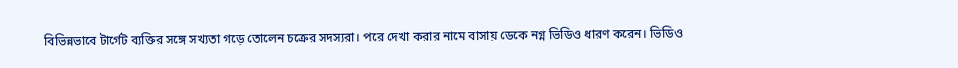বিভিন্নভাবে টার্গেট ব্যক্তির সঙ্গে সখ্যতা গড়ে তোলেন চক্রের সদস্যরা। পরে দেখা করার নামে বাসায় ডেকে নগ্ন ভিডিও ধারণ করেন। ভিডিও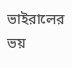ভাইরালের ভয়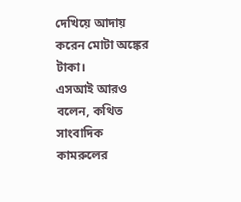দেখিয়ে আদায় করেন মোটা অঙ্কের টাকা।
এসআই আরও বলেন, কথিত সাংবাদিক কামরুলের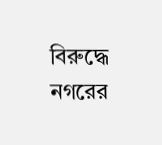বিরুদ্ধে নগরের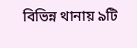বিভিন্ন থানায় ৯টি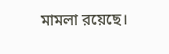মামলা রয়েছে।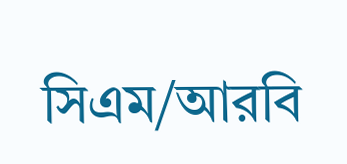সিএম/আরবি